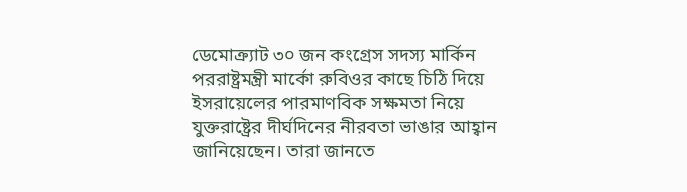ডেমোক্র্যাট ৩০ জন কংগ্রেস সদস্য মার্কিন পররাষ্ট্রমন্ত্রী মার্কো রুবিওর কাছে চিঠি দিয়ে ইসরায়েলের পারমাণবিক সক্ষমতা নিয়ে যুক্তরাষ্ট্রের দীর্ঘদিনের নীরবতা ভাঙার আহ্বান জানিয়েছেন। তারা জানতে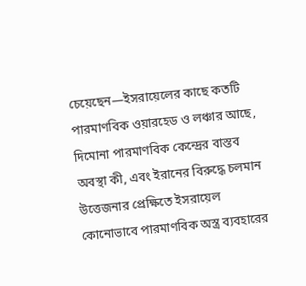চেয়েছেন—ইসরায়েলের কাছে কতটি পারমাণবিক ওয়ারহেড ও লঞ্চার আছে, দিমোনা পারমাণবিক কেন্দ্রের বাস্তব অবস্থা কী, এবং ইরানের বিরুদ্ধে চলমান উত্তেজনার প্রেক্ষিতে ইসরায়েল কোনোভাবে পারমাণবিক অস্ত্র ব্যবহারের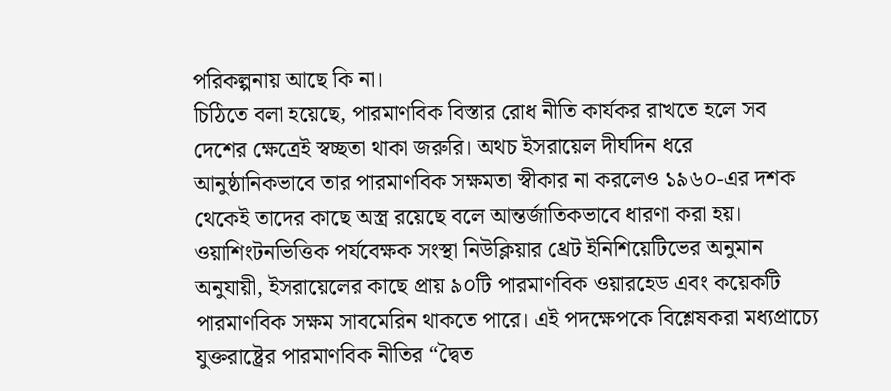পরিকল্পনায় আছে কি না।
চিঠিতে বলা হয়েছে, পারমাণবিক বিস্তার রোধ নীতি কার্যকর রাখতে হলে সব দেশের ক্ষেত্রেই স্বচ্ছতা থাকা জরুরি। অথচ ইসরায়েল দীর্ঘদিন ধরে আনুষ্ঠানিকভাবে তার পারমাণবিক সক্ষমতা স্বীকার না করলেও ১৯৬০-এর দশক থেকেই তাদের কাছে অস্ত্র রয়েছে বলে আন্তর্জাতিকভাবে ধারণা করা হয়।
ওয়াশিংটনভিত্তিক পর্যবেক্ষক সংস্থা নিউক্লিয়ার থ্রেট ইনিশিয়েটিভের অনুমান অনুযায়ী, ইসরায়েলের কাছে প্রায় ৯০টি পারমাণবিক ওয়ারহেড এবং কয়েকটি পারমাণবিক সক্ষম সাবমেরিন থাকতে পারে। এই পদক্ষেপকে বিশ্লেষকরা মধ্যপ্রাচ্যে যুক্তরাষ্ট্রের পারমাণবিক নীতির “দ্বৈত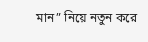মান” নিয়ে নতুন করে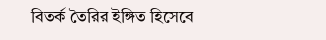বিতর্ক তৈরির ইঙ্গিত হিসেবে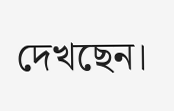দেখছেন।